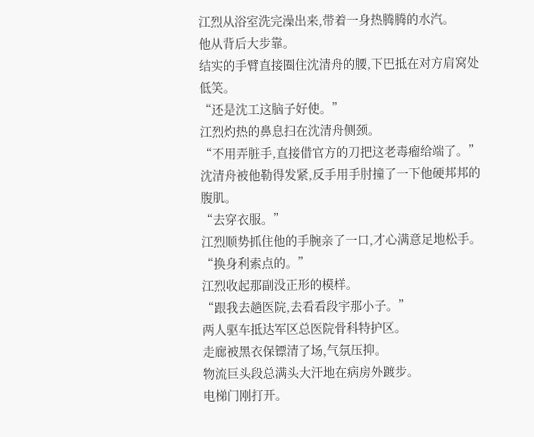江烈从浴室洗完澡出来,带着一身热腾腾的水汽。
他从背后大步靠。
结实的手臂直接圈住沈清舟的腰,下巴抵在对方肩窝处低笑。
“还是沈工这脑子好使。”
江烈灼热的鼻息扫在沈清舟侧颈。
“不用弄脏手,直接借官方的刀把这老毒瘤给端了。”
沈清舟被他勒得发紧,反手用手肘撞了一下他硬邦邦的腹肌。
“去穿衣服。”
江烈顺势抓住他的手腕亲了一口,才心满意足地松手。
“换身利索点的。”
江烈收起那副没正形的模样。
“跟我去趟医院,去看看段宇那小子。”
两人驱车抵达军区总医院骨科特护区。
走廊被黑衣保镖清了场,气氛压抑。
物流巨头段总满头大汗地在病房外踱步。
电梯门刚打开。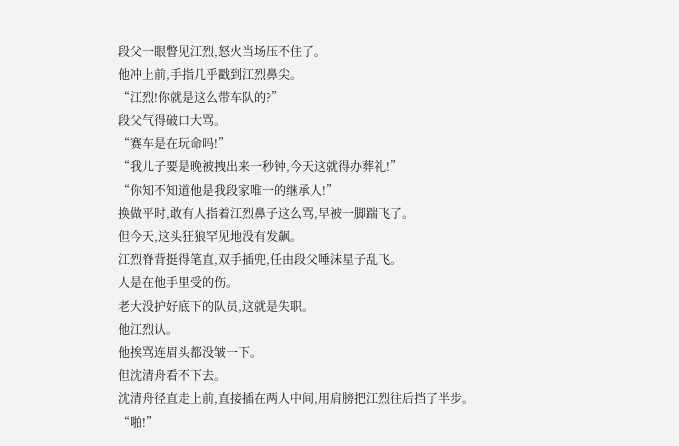段父一眼瞥见江烈,怒火当场压不住了。
他冲上前,手指几乎戳到江烈鼻尖。
“江烈!你就是这么带车队的?”
段父气得破口大骂。
“赛车是在玩命吗!”
“我儿子要是晚被拽出来一秒钟,今天这就得办葬礼!”
“你知不知道他是我段家唯一的继承人!”
换做平时,敢有人指着江烈鼻子这么骂,早被一脚踹飞了。
但今天,这头狂狼罕见地没有发飙。
江烈脊背挺得笔直,双手插兜,任由段父唾沫星子乱飞。
人是在他手里受的伤。
老大没护好底下的队员,这就是失职。
他江烈认。
他挨骂连眉头都没皱一下。
但沈清舟看不下去。
沈清舟径直走上前,直接插在两人中间,用肩膀把江烈往后挡了半步。
“啪!”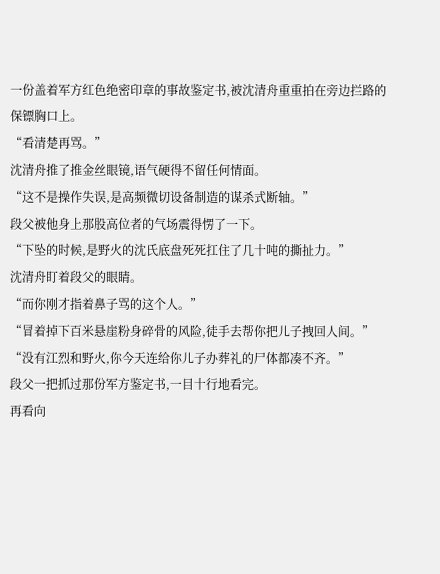一份盖着军方红色绝密印章的事故鉴定书,被沈清舟重重拍在旁边拦路的保镖胸口上。
“看清楚再骂。”
沈清舟推了推金丝眼镜,语气硬得不留任何情面。
“这不是操作失误,是高频微切设备制造的谋杀式断轴。”
段父被他身上那股高位者的气场震得愣了一下。
“下坠的时候,是野火的沈氏底盘死死扛住了几十吨的撕扯力。”
沈清舟盯着段父的眼睛。
“而你刚才指着鼻子骂的这个人。”
“冒着掉下百米悬崖粉身碎骨的风险,徒手去帮你把儿子拽回人间。”
“没有江烈和野火,你今天连给你儿子办葬礼的尸体都凑不齐。”
段父一把抓过那份军方鉴定书,一目十行地看完。
再看向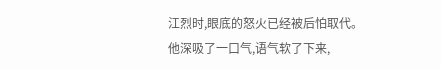江烈时,眼底的怒火已经被后怕取代。
他深吸了一口气,语气软了下来,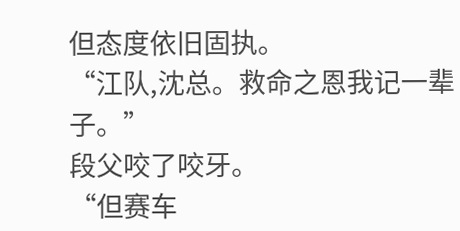但态度依旧固执。
“江队,沈总。救命之恩我记一辈子。”
段父咬了咬牙。
“但赛车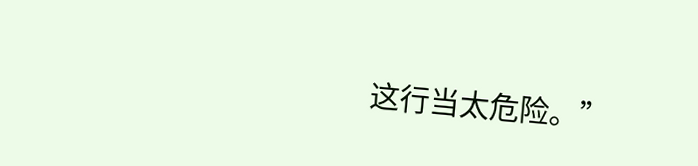这行当太危险。”